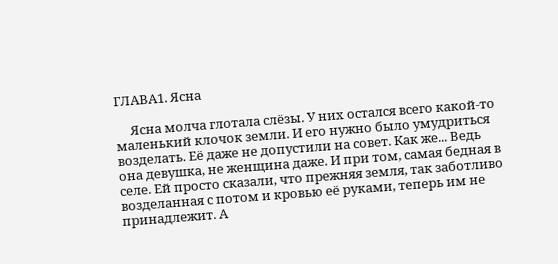ГЛАВА1. Ясна

     Ясна молча глотала слёзы. У них остался всего какой-то маленький клочок земли. И его нужно было умудриться возделать. Её даже не допустили на совет. Как же... Ведь она девушка, не женщина даже. И при том, самая бедная в селе. Ей просто сказали, что прежняя земля, так заботливо возделанная с потом и кровью её руками, теперь им не принадлежит. А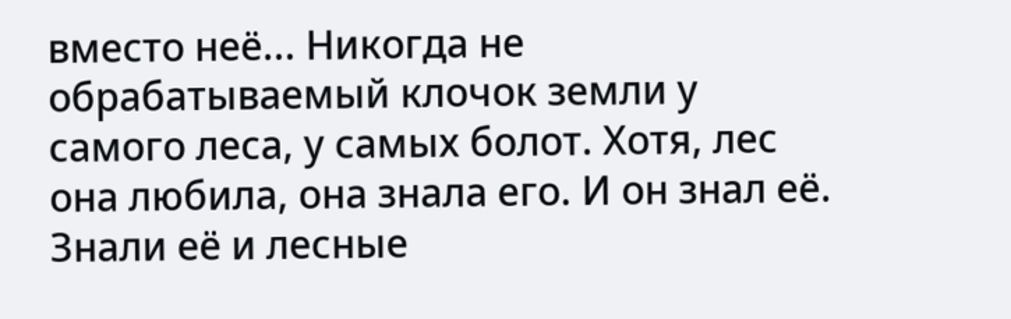вместо неё... Никогда не обрабатываемый клочок земли у самого леса, у самых болот. Хотя, лес она любила, она знала его. И он знал её. Знали её и лесные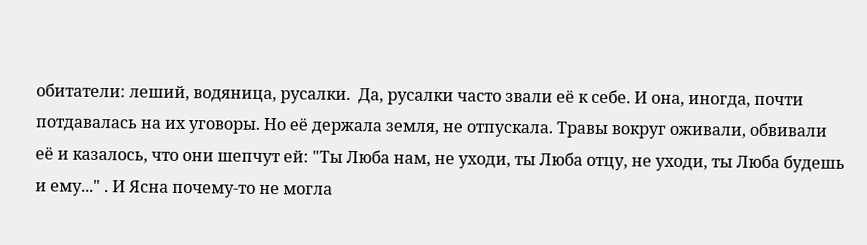обитатели: леший, водяница, русалки.  Да, русалки часто звали её к себе. И она, иногда, почти потдавалась на их уговоры. Но её держала земля, не отпускала. Травы вокруг оживали, обвивали её и казалось, что они шепчут ей: "Ты Люба нам, не уходи, ты Люба отцу, не уходи, ты Люба будешь и ему..." . И Ясна почему-то не могла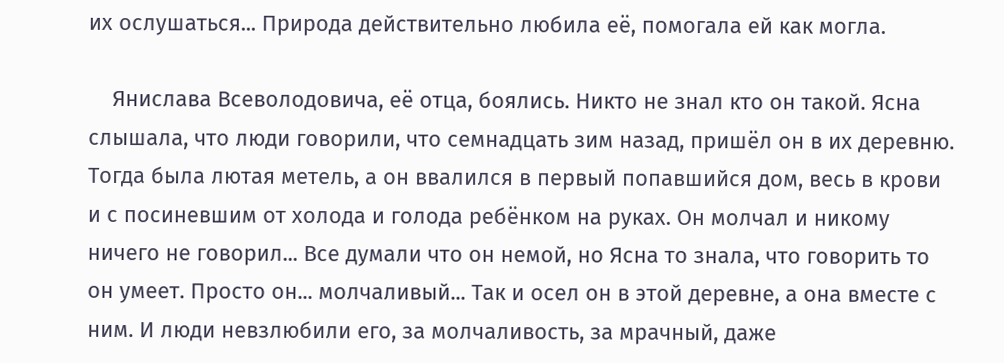их ослушаться... Природа действительно любила её, помогала ей как могла.

    Янислава Всеволодовича, её отца, боялись. Никто не знал кто он такой. Ясна слышала, что люди говорили, что семнадцать зим назад, пришёл он в их деревню. Тогда была лютая метель, а он ввалился в первый попавшийся дом, весь в крови и с посиневшим от холода и голода ребёнком на руках. Он молчал и никому ничего не говорил... Все думали что он немой, но Ясна то знала, что говорить то он умеет. Просто он... молчаливый... Так и осел он в этой деревне, а она вместе с ним. И люди невзлюбили его, за молчаливость, за мрачный, даже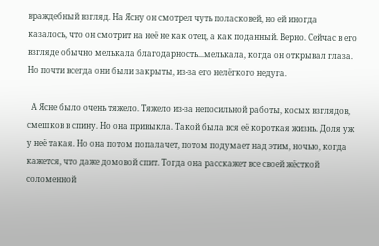враждебный взгляд. На Ясну он смотрел чуть поласковей, но ей иногда казалось, что он смотрит на неё не как отец, а как поданный. Верно. Сейчас в его взгляде обычно мелькала благодарность...мелькала, когда он открывал глаза. Но почти всегда они были закрыты, из-за его нелёгкого недуга.

  А Ясне было очень тяжело. Тяжело из-за непосильной работы, косых взглядов, смешков в спину. Но она привыкла. Такой была вся её короткая жизнь. Доля уж у неё такая. Но она потом попалачет, потом подумает над этим, ночью, когда кажется, что даже домовой спит. Тогда она расскажет все своей жёсткой соломенной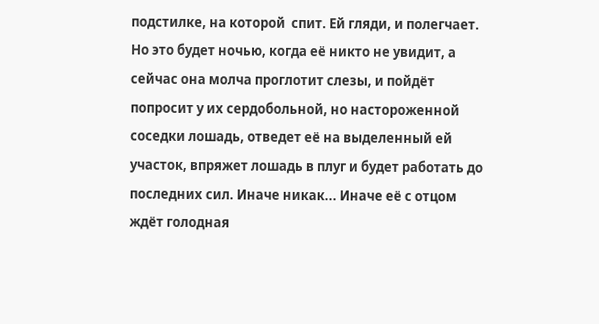подстилке, на которой  спит. Ей гляди, и полегчает. Но это будет ночью, когда её никто не увидит, а сейчас она молча проглотит слезы, и пойдёт попросит у их сердобольной, но настороженной соседки лошадь, отведет её на выделенный ей участок, впряжет лошадь в плуг и будет работать до последних сил. Иначе никак... Иначе её с отцом ждёт голодная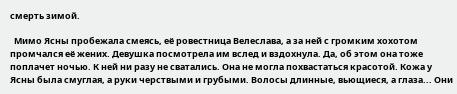смерть зимой.

  Мимо Ясны пробежала смеясь, её ровестница Велеслава, а за ней с громким хохотом промчался её жених. Девушка посмотрела им вслед и вздохнула. Да, об этом она тоже поплачет ночью. К ней ни разу не сватались. Она не могла похвастаться красотой. Кожа у Ясны была смуглая, а руки черствыми и грубыми. Волосы длинные, вьющиеся, а глаза... Они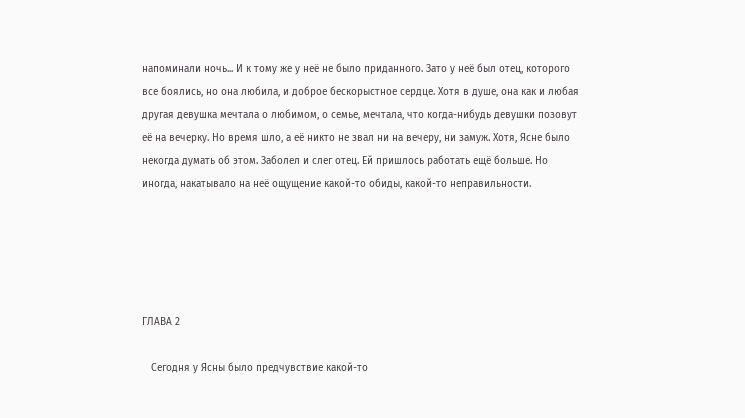напоминали ночь... И к тому же у неё не было приданного. Зато у неё был отец, которого все боялись, но она любила, и доброе бескорыстное сердце. Хотя в душе, она как и любая другая девушка мечтала о любимом, о семье, мечтала, что когда-нибудь девушки позовут её на вечерку. Но время шло, а её никто не звал ни на вечеру, ни замуж. Хотя, Ясне было некогда думать об этом. Заболел и слег отец. Ей пришлось работать ещё больше. Но иногда, накатывало на неё ощущение какой-то обиды, какой-то неправильности.





ГЛАВА 2

   Сегодня у Ясны было предчувствие какой-то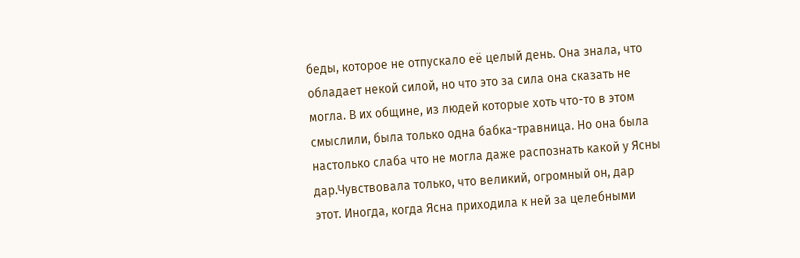беды, которое не отпускало её целый день. Она знала, что обладает некой силой, но что это за сила она сказать не могла. В их общине, из людей которые хоть что-то в этом смыслили, была только одна бабка-травница. Но она была настолько слаба что не могла даже распознать какой у Ясны дар.Чувствовала только, что великий, огромный он, дар этот. Иногда, когда Ясна приходила к ней за целебными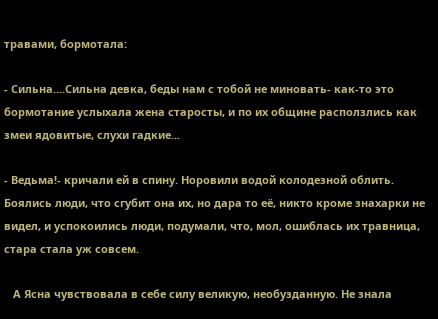травами, бормотала:

- Сильна....Сильна девка, беды нам с тобой не миновать- как-то это бормотание услыхала жена старосты, и по их общине расползлись как змеи ядовитые, слухи гадкие...

- Ведьма!- кричали ей в спину. Норовили водой колодезной облить. Боялись люди, что сгубит она их, но дара то её, никто кроме знахарки не видел, и успокоились люди, подумали, что, мол, ошиблась их травница, стара стала уж совсем.

   А Ясна чувствовала в себе силу великую, необузданную. Не знала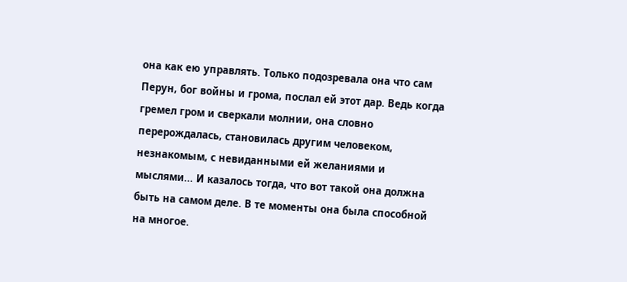она как ею управлять. Только подозревала она что сам Перун, бог войны и грома, послал ей этот дар. Ведь когда гремел гром и сверкали молнии, она словно перерождалась, становилась другим человеком, незнакомым, с невиданными ей желаниями и мыслями... И казалось тогда, что вот такой она должна быть на самом деле. В те моменты она была способной на многое.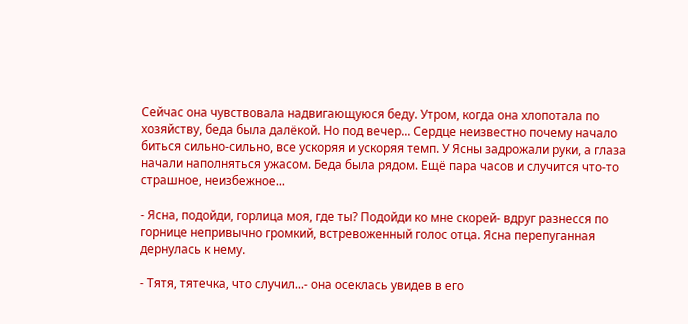Сейчас она чувствовала надвигающуюся беду. Утром, когда она хлопотала по хозяйству, беда была далёкой. Но под вечер... Сердце неизвестно почему начало биться сильно-сильно, все ускоряя и ускоряя темп. У Ясны задрожали руки, а глаза начали наполняться ужасом. Беда была рядом. Ещё пара часов и случится что-то страшное, неизбежное...

- Ясна, подойди, горлица моя, где ты? Подойди ко мне скорей- вдруг разнесся по горнице непривычно громкий, встревоженный голос отца. Ясна перепуганная дернулась к нему.

- Тятя, тятечка, что случил...- она осеклась увидев в его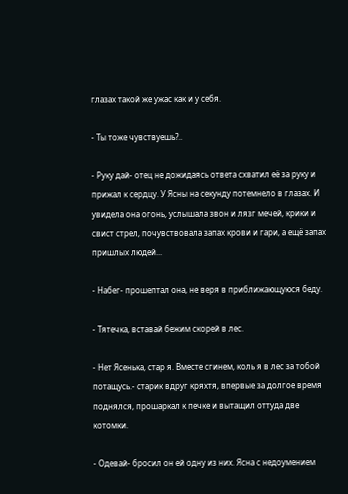глазах такой же ужас как и у себя.

- Ты тоже чувствуешь?..

- Руку дай- отец не дожидаясь ответа схватил её за руку и прижал к сердцу. У Ясны на секунду потемнело в глазах. И увидела она огонь, услышала звон и лязг мечей, крики и свист стрел, почувствовала запах крови и гари, а ещё запах пришлых людей...

- Набег- прошептал она, не веря в приближающуюся беду.

- Тятечка, вставай бежим скорей в лес.

- Нет Ясенька, стар я. Вместе сгинем, коль я в лес за тобой потащусь.- старик вдруг кряхтя, впервые за долгое время поднялся, прошаркал к печке и вытащил оттуда две котомки.

- Одевай- бросил он ей одну из них. Ясна с недоумением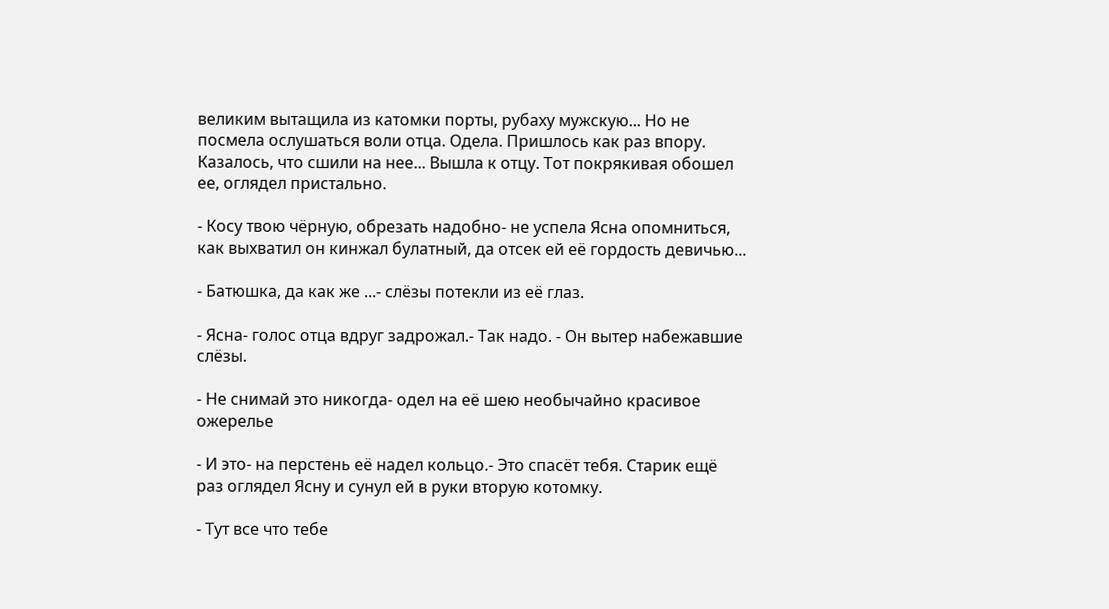великим вытащила из катомки порты, рубаху мужскую... Но не посмела ослушаться воли отца. Одела. Пришлось как раз впору. Казалось, что сшили на нее... Вышла к отцу. Тот покрякивая обошел ее, оглядел пристально.

- Косу твою чёрную, обрезать надобно- не успела Ясна опомниться, как выхватил он кинжал булатный, да отсек ей её гордость девичью...

- Батюшка, да как же ...- слёзы потекли из её глаз.

- Ясна- голос отца вдруг задрожал.- Так надо. - Он вытер набежавшие слёзы.

- Не снимай это никогда- одел на её шею необычайно красивое ожерелье

- И это- на перстень её надел кольцо.- Это спасёт тебя. Старик ещё раз оглядел Ясну и сунул ей в руки вторую котомку.

- Тут все что тебе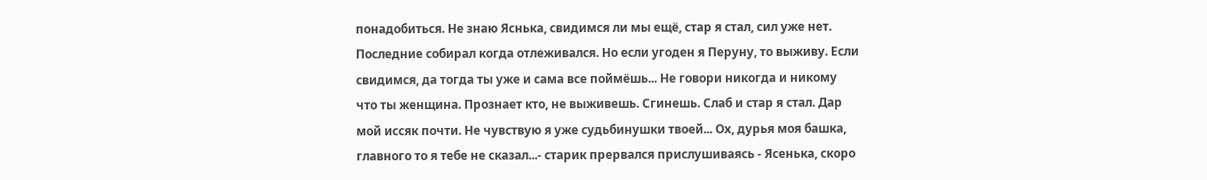понадобиться. Не знаю Яснька, свидимся ли мы ещё, стар я стал, сил уже нет. Последние собирал когда отлеживался. Но если угоден я Перуну, то выживу. Если свидимся, да тогда ты уже и сама все поймёшь... Не говори никогда и никому что ты женщина. Прознает кто, не выживешь. Сгинешь. Слаб и стар я стал. Дар мой иссяк почти. Не чувствую я уже судьбинушки твоей... Ох, дурья моя башка, главного то я тебе не сказал...- старик прервался прислушиваясь - Ясенька, скоро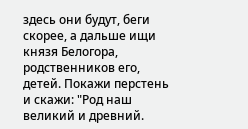здесь они будут, беги скорее, а дальше ищи князя Белогора, родственников его, детей. Покажи перстень и скажи: "Род наш великий и древний.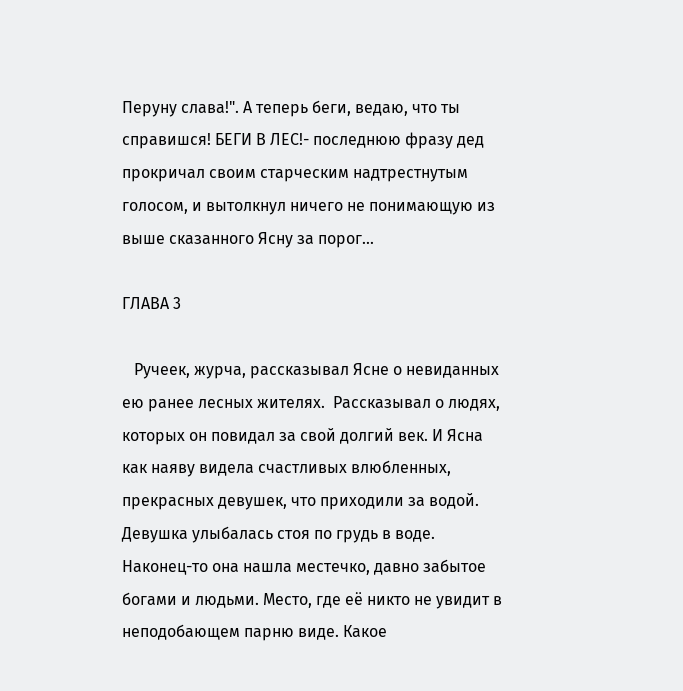Перуну слава!". А теперь беги, ведаю, что ты справишся! БЕГИ В ЛЕС!- последнюю фразу дед прокричал своим старческим надтрестнутым голосом, и вытолкнул ничего не понимающую из выше сказанного Ясну за порог...

ГЛАВА 3

   Ручеек, журча, рассказывал Ясне о невиданных ею ранее лесных жителях.  Рассказывал о людях, которых он повидал за свой долгий век. И Ясна как наяву видела счастливых влюбленных, прекрасных девушек, что приходили за водой. Девушка улыбалась стоя по грудь в воде. Наконец-то она нашла местечко, давно забытое богами и людьми. Место, где её никто не увидит в неподобающем парню виде. Какое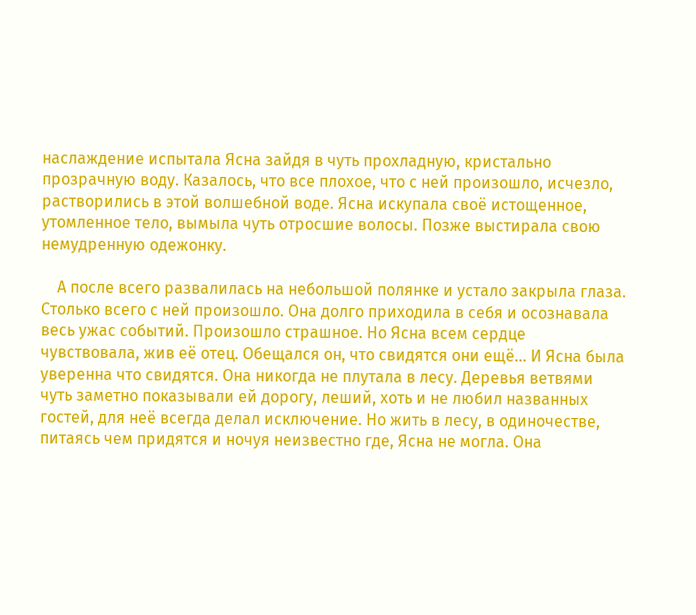наслаждение испытала Ясна зайдя в чуть прохладную, кристально прозрачную воду. Казалось, что все плохое, что с ней произошло, исчезло, растворились в этой волшебной воде. Ясна искупала своё истощенное, утомленное тело, вымыла чуть отросшие волосы. Позже выстирала свою немудренную одежонку.

    А после всего развалилась на небольшой полянке и устало закрыла глаза. Столько всего с ней произошло. Она долго приходила в себя и осознавала весь ужас событий. Произошло страшное. Но Ясна всем сердце чувствовала, жив её отец. Обещался он, что свидятся они ещё... И Ясна была уверенна что свидятся. Она никогда не плутала в лесу. Деревья ветвями чуть заметно показывали ей дорогу, леший, хоть и не любил названных гостей, для неё всегда делал исключение. Но жить в лесу, в одиночестве, питаясь чем придятся и ночуя неизвестно где, Ясна не могла. Она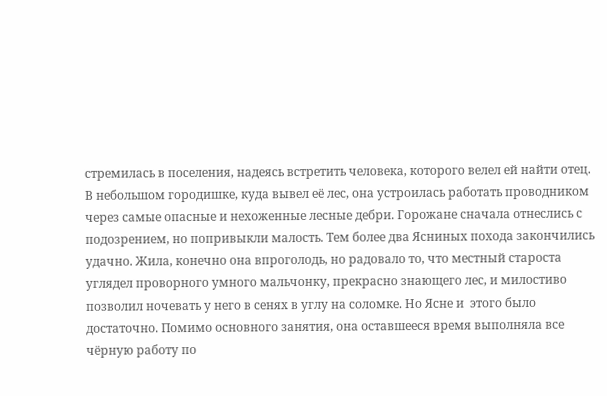стремилась в поселения, надеясь встретить человека, которого велел ей найти отец. В небольшом городишке, куда вывел её лес, она устроилась работать проводником через самые опасные и нехоженные лесные дебри. Горожане сначала отнеслись с подозрением, но попривыкли малость. Тем более два Ясниных похода закончились удачно. Жила, конечно она впроголодь, но радовало то, что местный староста углядел проворного умного мальчонку, прекрасно знающего лес, и милостиво позволил ночевать у него в сенях в углу на соломке. Но Ясне и  этого было достаточно. Помимо основного занятия, она оставшееся время выполняла все чёрную работу по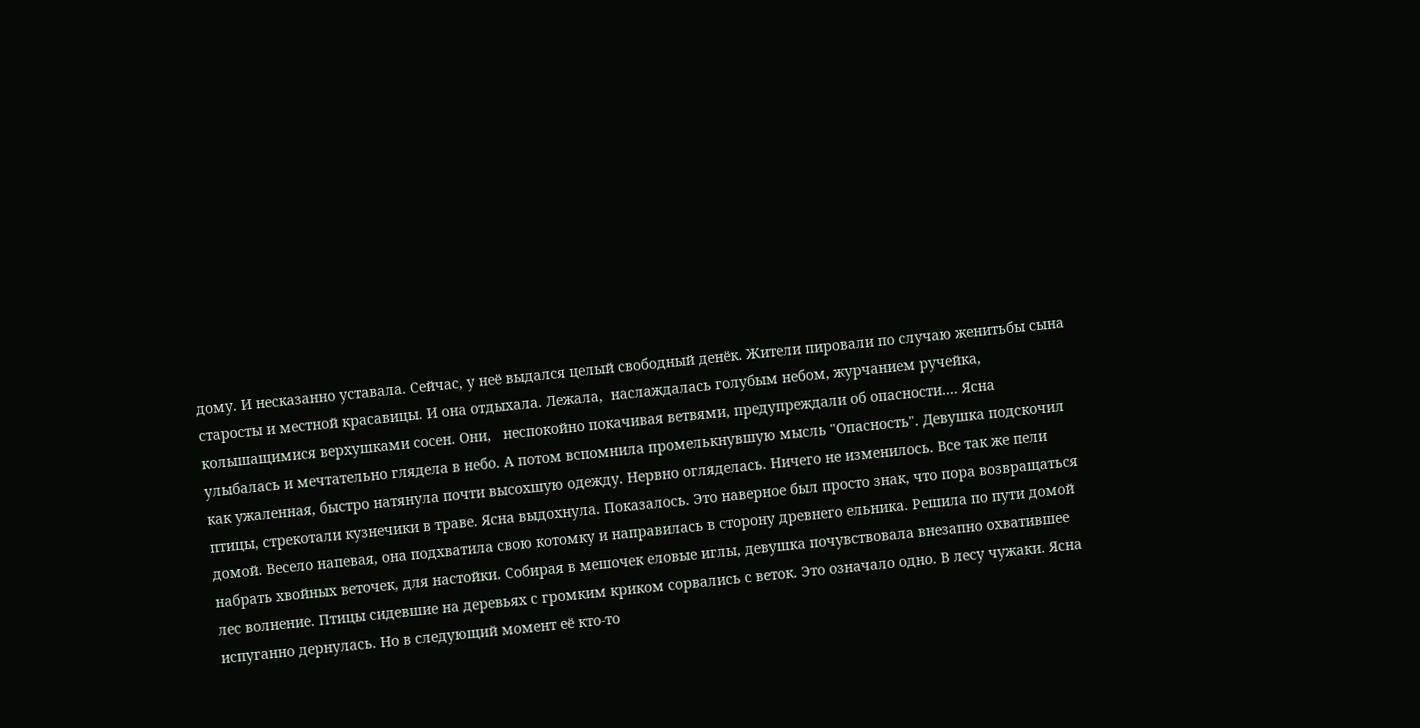дому. И несказанно уставала. Сейчас, у неё выдался целый свободный денёк. Жители пировали по случаю женитьбы сына старосты и местной красавицы. И она отдыхала. Лежала,  наслаждалась голубым небом, журчанием ручейка, колышащимися верхушками сосен. Они,   неспокойно покачивая ветвями, предупреждали об опасности.... Ясна улыбалась и мечтательно глядела в небо. А потом вспомнила промелькнувшую мысль "Опасность". Девушка подскочил как ужаленная, быстро натянула почти высохшую одежду. Нервно огляделась. Ничего не изменилось. Все так же пели птицы, стрекотали кузнечики в траве. Ясна выдохнула. Показалось. Это наверное был просто знак, что пора возвращаться домой. Весело напевая, она подхватила свою котомку и направилась в сторону древнего ельника. Решила по пути домой набрать хвойных веточек, для настойки. Собирая в мешочек еловые иглы, девушка почувствовала внезапно охватившее лес волнение. Птицы сидевшие на деревьях с громким криком сорвались с веток. Это означало одно. В лесу чужаки. Ясна испуганно дернулась. Но в следующий момент её кто-то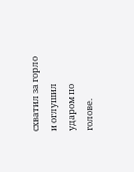схватил за горло и оглушил ударом по голове.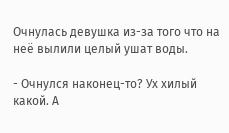Очнулась девушка из-за того что на неё вылили целый ушат воды.

- Очнулся наконец-то? Ух хилый какой. А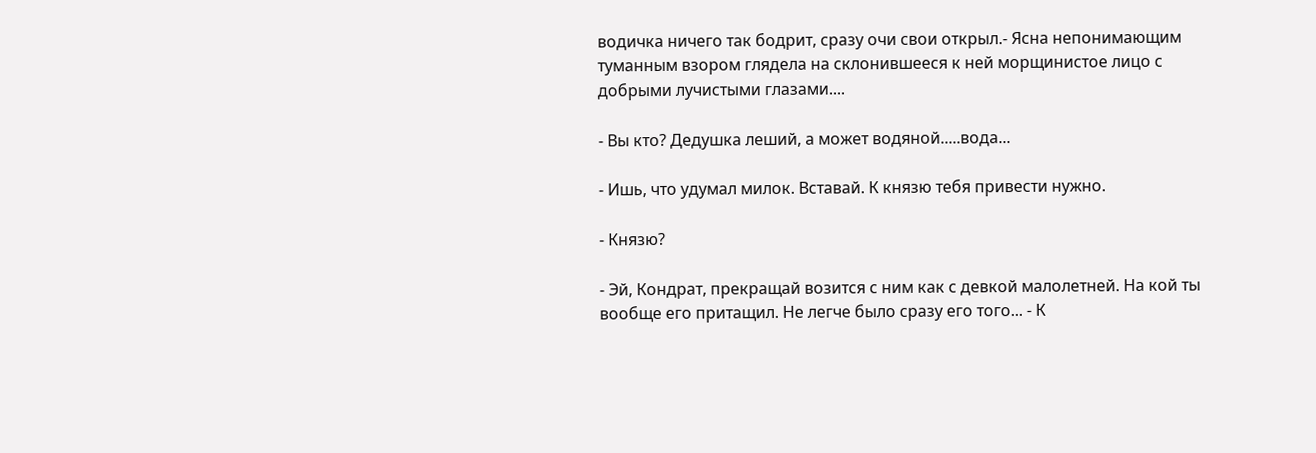водичка ничего так бодрит, сразу очи свои открыл.- Ясна непонимающим туманным взором глядела на склонившееся к ней морщинистое лицо с добрыми лучистыми глазами....

- Вы кто? Дедушка леший, а может водяной.....вода...

- Ишь, что удумал милок. Вставай. К князю тебя привести нужно.

- Князю?

- Эй, Кондрат, прекращай возится с ним как с девкой малолетней. На кой ты вообще его притащил. Не легче было сразу его того... - К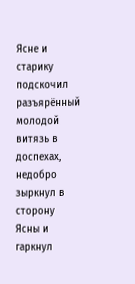Ясне и старику подскочил разъярённый молодой витязь в доспехах, недобро зыркнул в сторону Ясны и гаркнул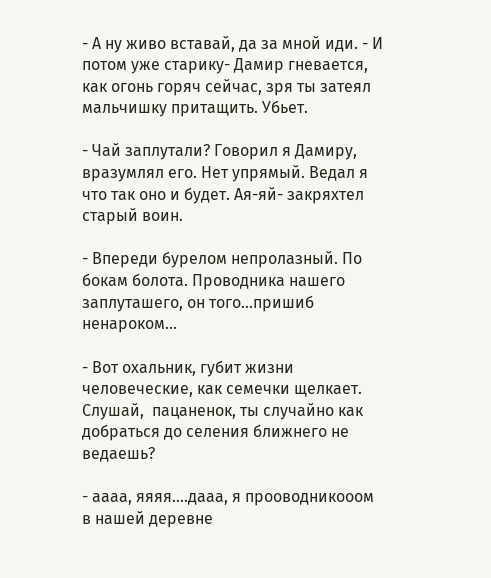- А ну живо вставай, да за мной иди. - И потом уже старику- Дамир гневается, как огонь горяч сейчас, зря ты затеял мальчишку притащить. Убьет.

- Чай заплутали? Говорил я Дамиру, вразумлял его. Нет упрямый. Ведал я что так оно и будет. Ая-яй- закряхтел старый воин.

- Впереди бурелом непролазный. По бокам болота. Проводника нашего заплуташего, он того...пришиб ненароком...

- Вот охальник, губит жизни человеческие, как семечки щелкает. Слушай,  пацаненок, ты случайно как добраться до селения ближнего не ведаешь?

- аааа, яяяя....дааа, я прооводникооом в нашей деревне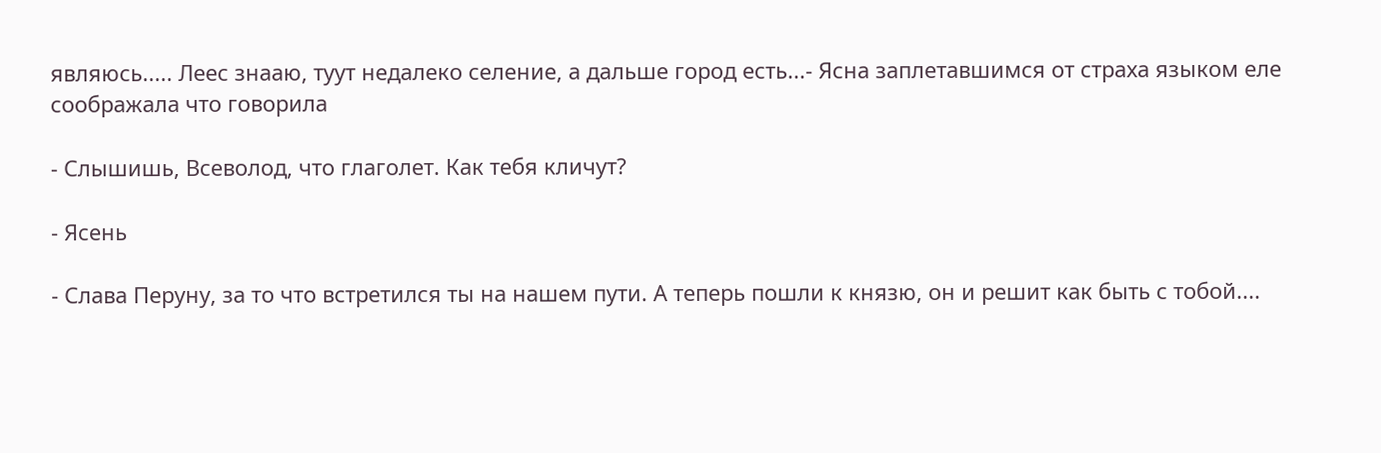являюсь..... Леес знааю, туут недалеко селение, а дальше город есть...- Ясна заплетавшимся от страха языком еле соображала что говорила

- Слышишь, Всеволод, что глаголет. Как тебя кличут?

- Ясень

- Слава Перуну, за то что встретился ты на нашем пути. А теперь пошли к князю, он и решит как быть с тобой....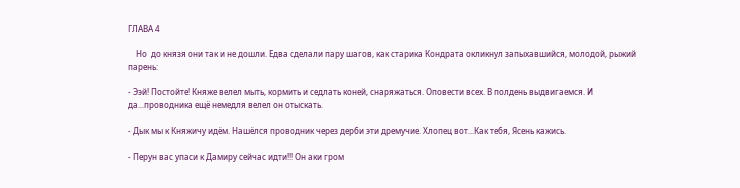ГЛАВА 4

    Но  до князя они так и не дошли. Едва сделали пару шагов, как старика Кондрата окликнул запыхавшийся, молодой, рыжий парень:

- Ээй! Постойте! Княже велел мыть, кормить и седлать коней, снаряжаться. Оповести всех. В полдень выдвигаемся. И да...проводника ещё немедля велел он отыскать.

- Дык мы к Княжичу идём. Нашёлся проводник через дерби эти дремучие. Хлопец вот...Как тебя, Ясень кажись.

- Перун вас упаси к Дамиру сейчас идти!!! Он аки гром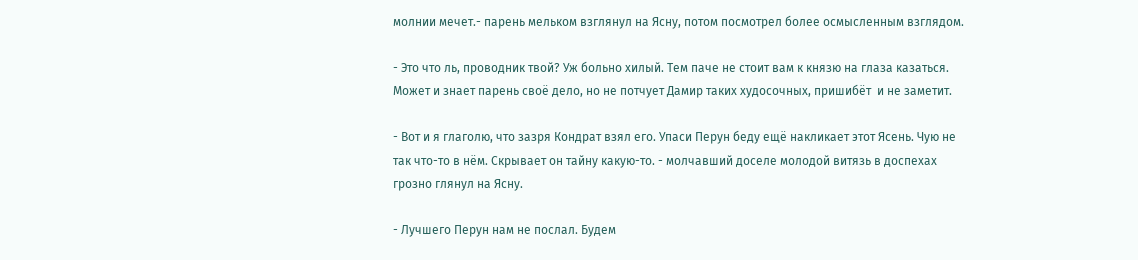молнии мечет.- парень мельком взглянул на Ясну, потом посмотрел более осмысленным взглядом.

- Это что ль, проводник твой? Уж больно хилый. Тем паче не стоит вам к князю на глаза казаться. Может и знает парень своё дело, но не потчует Дамир таких худосочных, пришибёт  и не заметит.

- Вот и я глаголю, что зазря Кондрат взял его. Упаси Перун беду ещё накликает этот Ясень. Чую не так что-то в нём. Скрывает он тайну какую-то. - молчавший доселе молодой витязь в доспехах грозно глянул на Ясну.

- Лучшего Перун нам не послал. Будем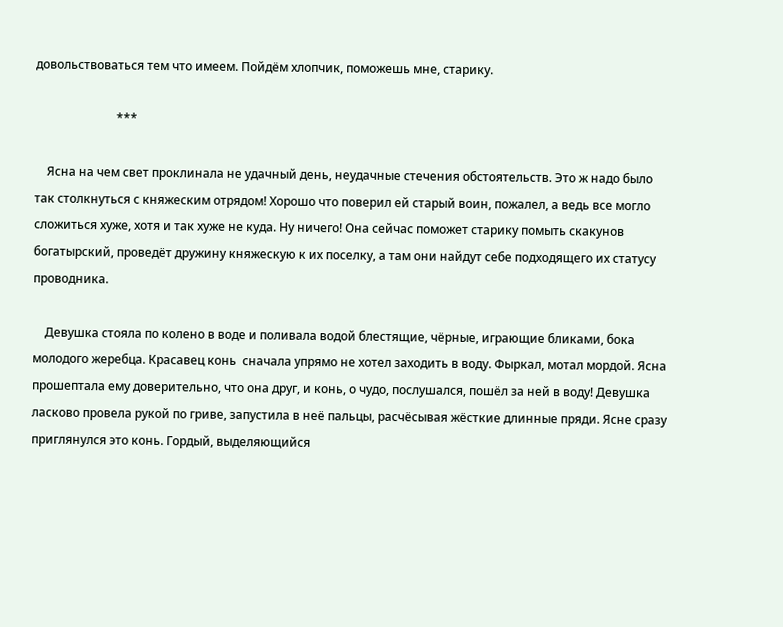довольствоваться тем что имеем. Пойдём хлопчик, поможешь мне, старику.

                           ***

    Ясна на чем свет проклинала не удачный день, неудачные стечения обстоятельств. Это ж надо было так столкнуться с княжеским отрядом! Хорошо что поверил ей старый воин, пожалел, а ведь все могло сложиться хуже, хотя и так хуже не куда. Ну ничего! Она сейчас поможет старику помыть скакунов богатырский, проведёт дружину княжескую к их поселку, а там они найдут себе подходящего их статусу проводника.

    Девушка стояла по колено в воде и поливала водой блестящие, чёрные, играющие бликами, бока молодого жеребца. Красавец конь  сначала упрямо не хотел заходить в воду. Фыркал, мотал мордой. Ясна прошептала ему доверительно, что она друг, и конь, о чудо, послушался, пошёл за ней в воду! Девушка ласково провела рукой по гриве, запустила в неё пальцы, расчёсывая жёсткие длинные пряди. Ясне сразу приглянулся это конь. Гордый, выделяющийся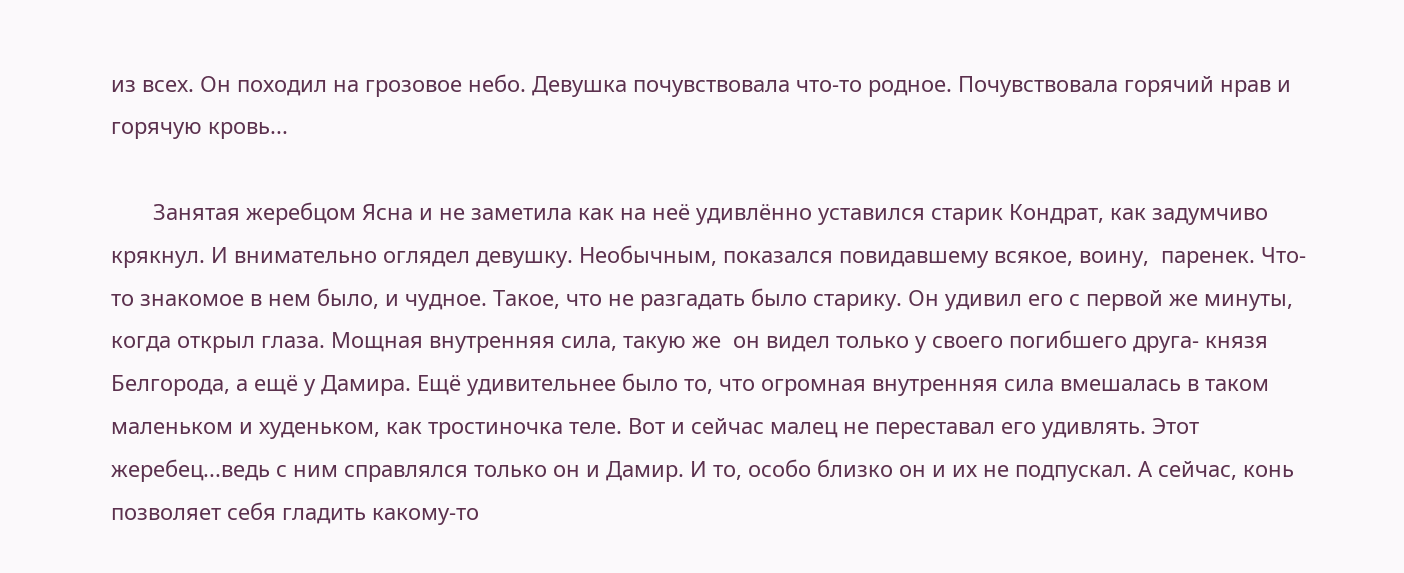из всех. Он походил на грозовое небо. Девушка почувствовала что-то родное. Почувствовала горячий нрав и горячую кровь...

       Занятая жеребцом Ясна и не заметила как на неё удивлённо уставился старик Кондрат, как задумчиво  крякнул. И внимательно оглядел девушку. Необычным, показался повидавшему всякое, воину,  паренек. Что-то знакомое в нем было, и чудное. Такое, что не разгадать было старику. Он удивил его с первой же минуты, когда открыл глаза. Мощная внутренняя сила, такую же  он видел только у своего погибшего друга- князя Белгорода, а ещё у Дамира. Ещё удивительнее было то, что огромная внутренняя сила вмешалась в таком маленьком и худеньком, как тростиночка теле. Вот и сейчас малец не переставал его удивлять. Этот жеребец...ведь с ним справлялся только он и Дамир. И то, особо близко он и их не подпускал. А сейчас, конь позволяет себя гладить какому-то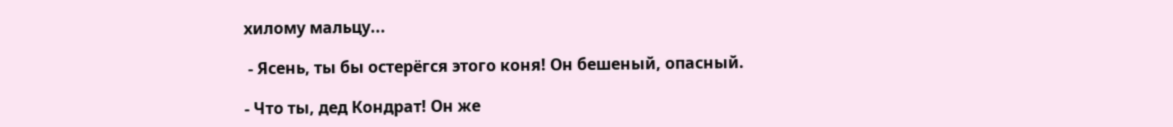хилому мальцу...

 - Ясень, ты бы остерёгся этого коня! Он бешеный, опасный.

- Что ты, дед Кондрат! Он же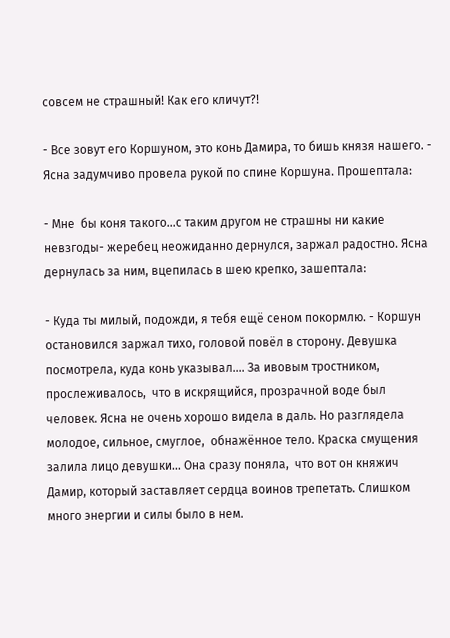совсем не страшный! Как его кличут?!

- Все зовут его Коршуном, это конь Дамира, то бишь князя нашего. - Ясна задумчиво провела рукой по спине Коршуна. Прошептала:

- Мне  бы коня такого...с таким другом не страшны ни какие невзгоды- жеребец неожиданно дернулся, заржал радостно. Ясна дернулась за ним, вцепилась в шею крепко, зашептала:

- Куда ты милый, подожди, я тебя ещё сеном покормлю. - Коршун остановился заржал тихо, головой повёл в сторону. Девушка посмотрела, куда конь указывал.... За ивовым тростником, прослеживалось,  что в искрящийся, прозрачной воде был человек. Ясна не очень хорошо видела в даль. Но разглядела  молодое, сильное, смуглое,  обнажённое тело. Краска смущения залила лицо девушки... Она сразу поняла,  что вот он княжич Дамир, который заставляет сердца воинов трепетать. Слишком много энергии и силы было в нем.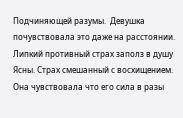Подчиняющей разумы.  Девушка почувствовала это даже на расстоянии. Липкий противный страх заполз в душу Ясны. Страх смешанный с восхищением. Она чувствовала что его сила в разы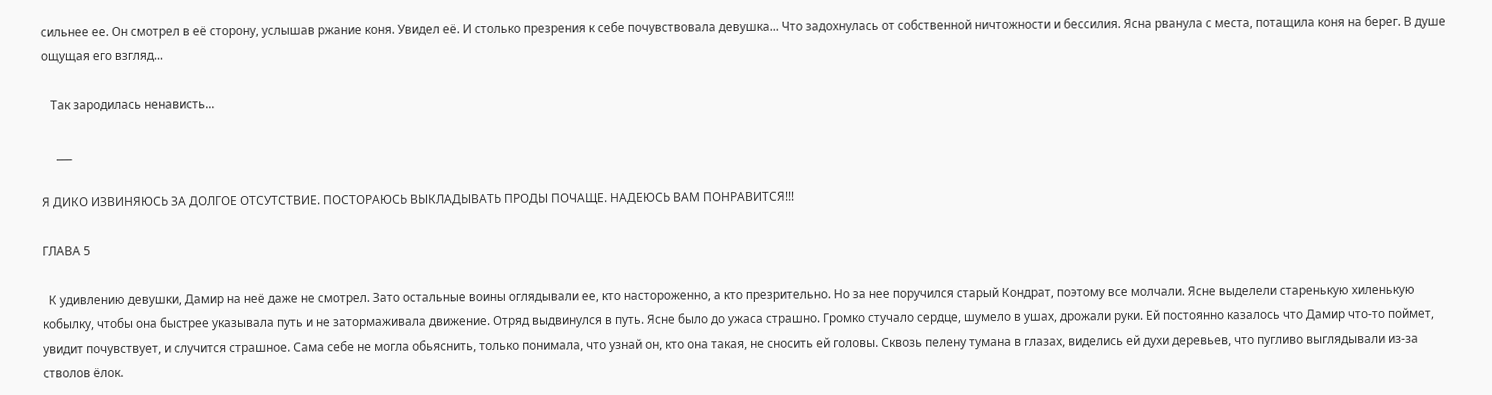сильнее ее. Он смотрел в её сторону, услышав ржание коня. Увидел её. И столько презрения к себе почувствовала девушка... Что задохнулась от собственной ничтожности и бессилия. Ясна рванула с места, потащила коня на берег. В душе ощущая его взгляд...

   Так зародилась ненависть...

     ___

Я ДИКО ИЗВИНЯЮСЬ ЗА ДОЛГОЕ ОТСУТСТВИЕ. ПОСТОРАЮСЬ ВЫКЛАДЫВАТЬ ПРОДЫ ПОЧАЩЕ. НАДЕЮСЬ ВАМ ПОНРАВИТСЯ!!!

ГЛАВА 5

  К удивлению девушки, Дамир на неё даже не смотрел. Зато остальные воины оглядывали ее, кто настороженно, а кто презрительно. Но за нее поручился старый Кондрат, поэтому все молчали. Ясне выделели старенькую хиленькую кобылку, чтобы она быстрее указывала путь и не затормаживала движение. Отряд выдвинулся в путь. Ясне было до ужаса страшно. Громко стучало сердце, шумело в ушах, дрожали руки. Ей постоянно казалось что Дамир что-то поймет, увидит почувствует, и случится страшное. Сама себе не могла обьяснить, только понимала, что узнай он, кто она такая, не сносить ей головы. Сквозь пелену тумана в глазах, виделись ей духи деревьев, что пугливо выглядывали из-за стволов ёлок.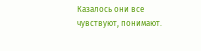Казалось они все чувствуют, понимают.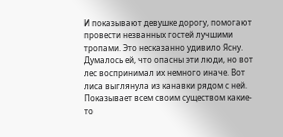И показывают девушке дорогу, помогают провести незванных гостей лучшими тропами. Это несказанно удивило Ясну. Думалось ей, что опасны эти люди, но вот лес воспринимал их немного иначе. Вот лиса выглянула из канавки рядом с ней. Показывает всем своим существом какие-то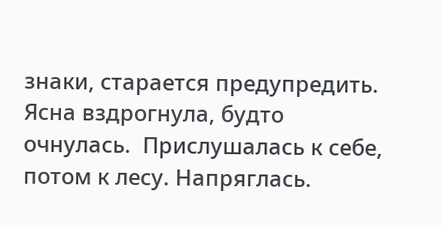знаки, старается предупредить. Ясна вздрогнула, будто очнулась.  Прислушалась к себе, потом к лесу. Напряглась.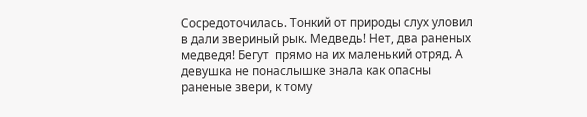Сосредоточилась. Тонкий от природы слух уловил в дали звериный рык. Медведь! Нет, два раненых медведя! Бегут  прямо на их маленький отряд. А девушка не понаслышке знала как опасны раненые звери, к тому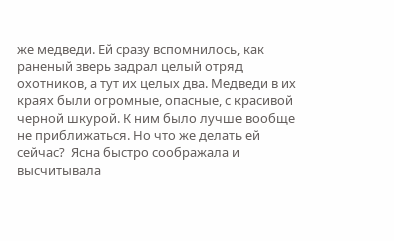же медведи. Ей сразу вспомнилось, как раненый зверь задрал целый отряд охотников, а тут их целых два. Медведи в их краях были огромные, опасные, с красивой черной шкурой. К ним было лучше вообще не приближаться. Но что же делать ей сейчас?  Ясна быстро соображала и высчитывала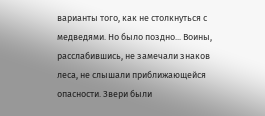варианты того, как не столкнуться с медведями. Но было поздно... Воины, расслабившись, не замечали знаков леса, не слышали приближающейся опасности. Звери были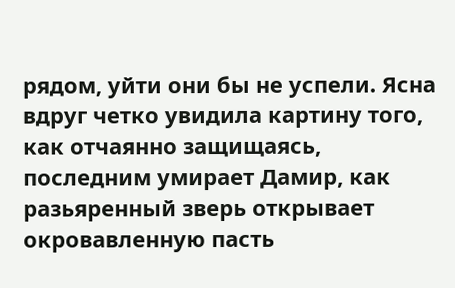рядом, уйти они бы не успели. Ясна вдруг четко увидила картину того, как отчаянно защищаясь, последним умирает Дамир, как разьяренный зверь открывает окровавленную пасть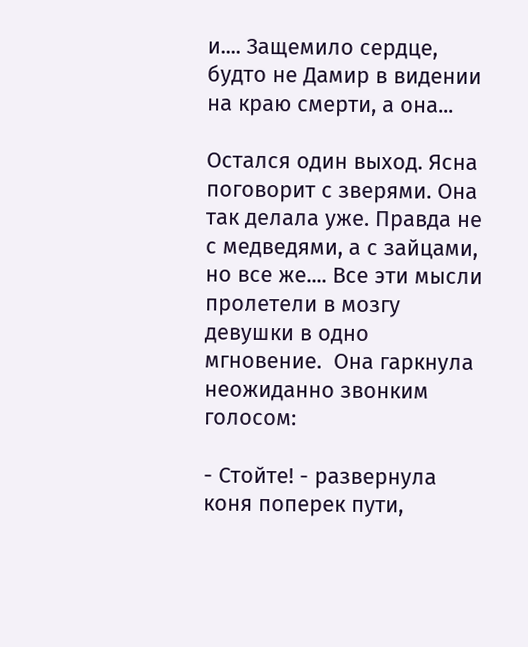и.... Защемило сердце, будто не Дамир в видении на краю смерти, а она...

Остался один выход. Ясна поговорит с зверями. Она так делала уже. Правда не с медведями, а с зайцами, но все же.... Все эти мысли пролетели в мозгу девушки в одно мгновение.  Она гаркнула неожиданно звонким голосом:

- Стойте! - развернула коня поперек пути,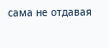сама не отдавая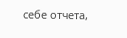себе отчета,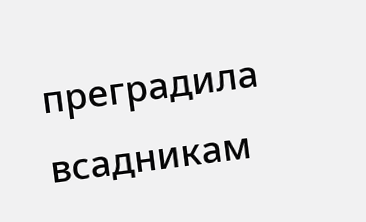преградила всадникам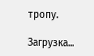тропу.

Загрузка...